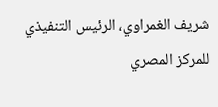شريف الغمراوي، الرئيس التنفيذي للمركز المصري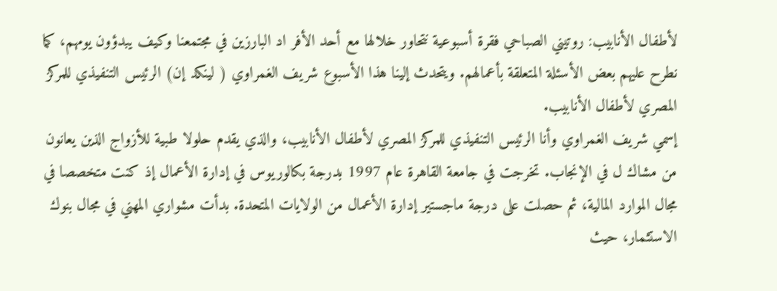لأطفال الأنابيب: روتيني الصباحي فقرة أسبوعية نتحاور خلالها مع أحد الأفر اد البارزين في مجتمعنا وكيف يبدؤون يومهم، كما نطرح عليهم بعض الأسئلة المتعلقة بأعمالهم. ويتحدث إلينا هذا الأسبوع شريف الغمراوي ( لينكد إن) الرئيس التنفيذي للمركز المصري لأطفال الأنابيب.
إسمي شريف الغمراوي وأنا الرئيس التنفيذي للمركز المصري لأطفال الأنابيب، والذي يقدم حلولا طبية للأزواج الذين يعانون من مشاك ل في الإنجاب. تخرجت في جامعة القاهرة عام 1997 بدرجة بكالوريوس في إدارة الأعمال إذ كنت متخصصا في مجال الموارد المالية، ثم حصلت على درجة ماجستير إدارة الأعمال من الولايات المتحدة. بدأت مشواري المهني في مجال بنوك الاستثمار، حيث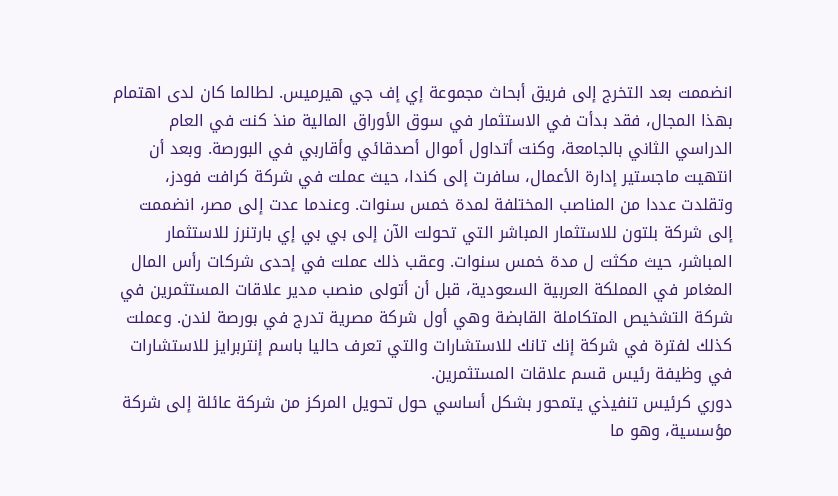انضممت بعد التخرج إلى فريق أبحاث مجموعة إي إف جي هيرميس. لطالما كان لدى اهتمام بهذا المجال، فقد بدأت في الاستثمار في سوق الأوراق المالية منذ كنت في العام الدراسي الثاني بالجامعة، وكنت أتداول أموال أصدقائي وأقاربي في البورصة. وبعد أن انتهيت ماجستير إدارة الأعمال، سافرت إلى كندا، حيث عملت في شركة كرافت فودز، وتقلدت عددا من المناصب المختلفة لمدة خمس سنوات. وعندما عدت إلى مصر، انضممت إلى شركة بلتون للاستثمار المباشر التي تحولت الآن إلى بي بي إي بارتنرز للاستثمار المباشر، حيث مكثت ل مدة خمس سنوات. وعقب ذلك عملت في إحدى شركات رأس المال المغامر في المملكة العربية السعودية، قبل أن أتولى منصب مدير علاقات المستثمرين في شركة التشخيص المتكاملة القابضة وهي أول شركة مصرية تدرج في بورصة لندن. وعملت كذلك لفترة في شركة إنك تانك للاستشارات والتي تعرف حاليا باسم إنتربرايز للاستشارات في وظيفة رئيس قسم علاقات المستثمرين.
دوري كرئيس تنفيذي يتمحور بشكل أساسي حول تحويل المركز من شركة عائلة إلى شركة مؤسسية، وهو ما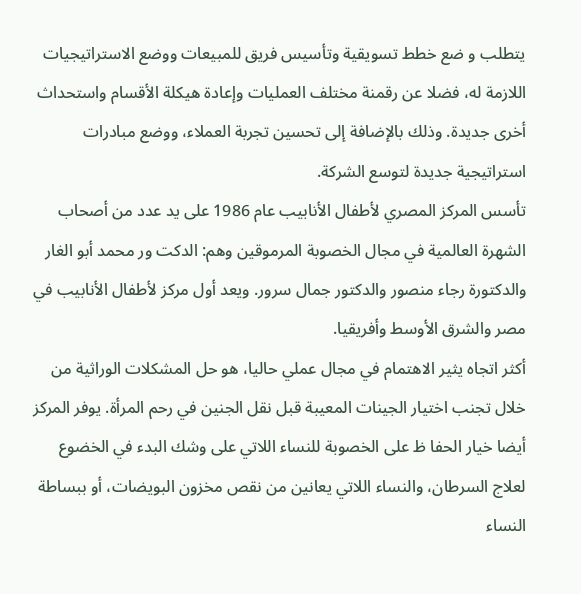يتطلب و ضع خطط تسويقية وتأسيس فريق للمبيعات ووضع الاستراتيجيات اللازمة له، فضلا عن رقمنة مختلف العمليات وإعادة هيكلة الأقسام واستحداث أخرى جديدة. وذلك بالإضافة إلى تحسين تجربة العملاء، ووضع مبادرات استراتيجية جديدة لتوسع الشركة.
تأسس المركز المصري لأطفال الأنابيب عام 1986 على يد عدد من أصحاب الشهرة العالمية في مجال الخصوبة المرموقين وهم: الدكت ور محمد أبو الغار والدكتورة رجاء منصور والدكتور جمال سرور. ويعد أول مركز لأطفال الأنابيب في مصر والشرق الأوسط وأفريقيا.
أكثر اتجاه يثير الاهتمام في مجال عملي حاليا، هو حل المشكلات الوراثية من خلال تجنب اختيار الجينات المعيبة قبل نقل الجنين في رحم المرأة. يوفر المركز أيضا خيار الحفا ظ على الخصوبة للنساء اللاتي على وشك البدء في الخضوع لعلاج السرطان، والنساء اللاتي يعانين من نقص مخزون البويضات، أو ببساطة النساء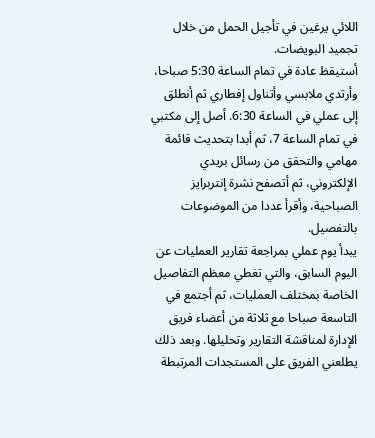اللائي يرغين في تأجيل الحمل من خلال تجميد البويضات.
أستيقظ عادة في تمام الساعة 5:30 صباحا، وأرتدي ملابسي وأتناول إفطاري ثم أنطلق إلى عملي في الساعة 6:30. أصل إلى مكتبي في تمام الساعة 7، ثم أبدا بتحديث قائمة مهامي والتحقق من رسائل بريدي الإلكتروني، ثم أتصفح نشرة إنتربرايز الصباحية، وأقرأ عددا من الموضوعات بالتفصيل.
يبدأ يوم عملي بمراجعة تقارير العمليات عن اليوم السابق، والتي تغطي معظم التفاصيل الخاصة بمختلف العمليات، ثم أجتمع في التاسعة صباحا مع ثلاثة من أعضاء فريق الإدارة لمناقشة التقارير وتحليلها. وبعد ذلك يطلعني الفريق على المستجدات المرتبطة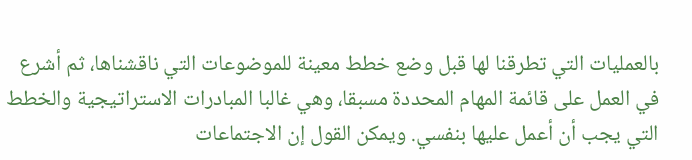بالعمليات التي تطرقنا لها قبل وضع خطط معينة للموضوعات التي ناقشناها، ثم أشرع في العمل على قائمة المهام المحددة مسبقا، وهي غالبا المبادرات الاستراتيجية والخطط التي يجب أن أعمل عليها بنفسي. ويمكن القول إن الاجتماعات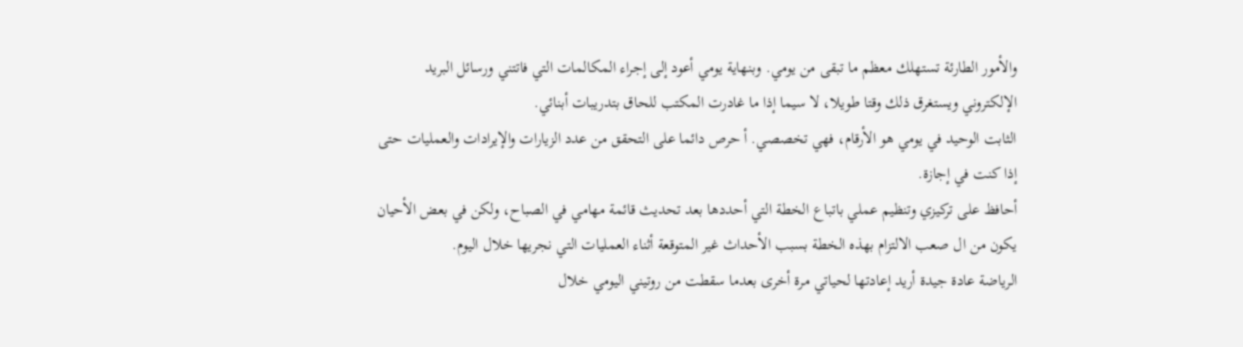والأمور الطارئة تستهلك معظم ما تبقى من يومي. وبنهاية يومي أعود إلى إجراء المكالمات التي فاتتني ورسائل البريد الإلكتروني ويستغرق ذلك وقتا طويلا، لا سيما إذا ما غادرت المكتب للحاق بتدريبات أبنائي.
الثابت الوحيد في يومي هو الأرقام، فهي تخصصي. أ حرص دائما على التحقق من عدد الزيارات والإيرادات والعمليات حتى إذا كنت في إجازة.
أحافظ على تركيزي وتنظيم عملي باتباع الخطة التي أحددها بعد تحديث قائمة مهامي في الصباح، ولكن في بعض الأحيان يكون من ال صعب الالتزام بهذه الخطة بسبب الأحداث غير المتوقعة أثناء العمليات التي نجريها خلال اليوم.
الرياضة عادة جيدة أريد إعادتها لحياتي مرة أخرى بعدما سقطت من روتيني اليومي خلال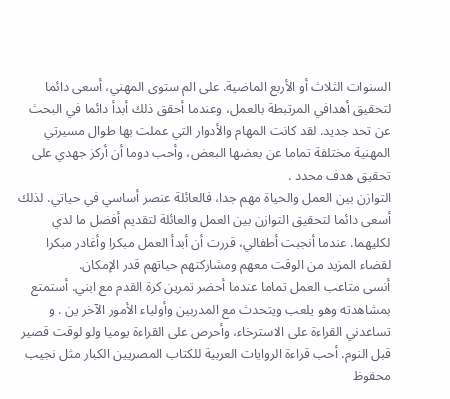السنوات الثلاث أو الأربع الماضية. على الم ستوى المهني، أسعى دائما لتحقيق أهدافي المرتبطة بالعمل، وعندما أحقق ذلك أبدأ دائما في البحث عن تحد جديد. لقد كانت المهام والأدوار التي عملت بها طوال مسيرتي المهنية مختلفة تماما عن بعضها البعض، وأحب دوما أن أركز جهدي على تحقيق هدف محدد .
التوازن بين العمل والحياة مهم جدا، فالعائلة عنصر أساسي في حياتي. لذلك أسعى دائما لتحقيق التوازن بين العمل والعائلة لتقديم أفضل ما لدي لكليهما. عندما أنجبت أطفالي، قررت أن أبدأ العمل مبكرا وأغادر مبكرا لقضاء المزيد من الوقت معهم ومشاركتهم حياتهم قدر الإمكان.
أنسى متاعب العمل تماما عندما أحضر تمرين كرة القدم مع ابني. أستمتع بمشاهدته وهو يلعب ويتحدث مع المدربين وأولياء الأمور الآخر ين . و تساعدني القراءة على الاسترخاء، وأحرص على القراءة يوميا ولو لوقت قصير قبل النوم. أحب قراءة الروايات العربية للكتاب المصريين الكبار مثل نجيب محفوظ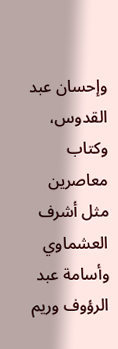وإحسان عبد القدوس، وكتاب معاصرين مثل أشرف العشماوي وأسامة عبد الرؤوف وريم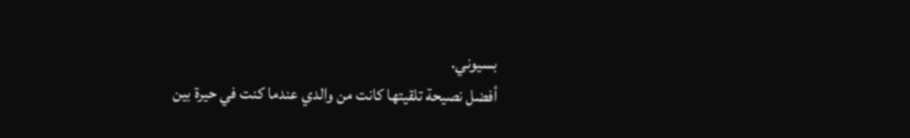بسيوني.
أفضل نصيحة تلقيتها كانت من والدي عندما كنت في حيرة بين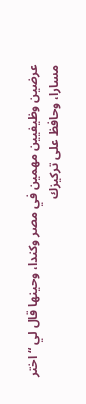عرضين وظيفيين مهمين في مصر وكندا، وحينها قال لي “اختر مسارا، وحافظ على تركيزك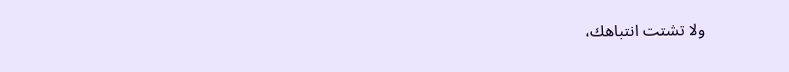ولا تشتت انتباهك،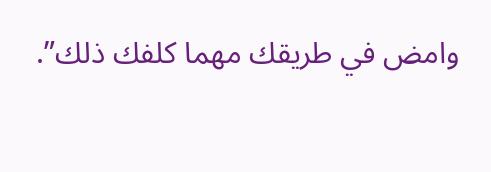وامض في طريقك مهما كلفك ذلك”.